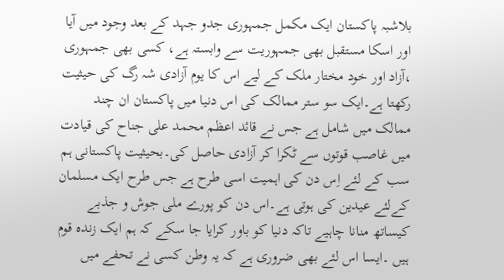بلاشبہ پاکستان ایک مکمل جمہوری جدو جہد کے بعد وجود میں آیا اور اسکا مستقبل بھی جمہوریت سے وابستہ ہے، کسی بھی جمہوری ،آزاد اور خود مختار ملک کے لیے اس کا یوم آزادی شہ رگ کی حیثیت رکھتا ہے۔ایک سو ستر ممالک کی اس دنیا میں پاکستان ان چند ممالک میں شامل ہے جس نے قائد اعظم محمد علی جناح کی قیادت میں غاصب قوتوں سے ٹکرا کر آزادی حاصل کی۔بحیثیت پاکستانی ہم سب کے لئے اِس دن کی اہمیت اسی طرح ہے جس طرح ایک مسلمان کےلئے عیدین کی ہوتی ہے۔اس دن کو پورے ملی جوش و جذبے کیساتھ منانا چاہیے تاکہ دنیا کو باور کرایا جا سکے کہ ہم ایک زندہ قوم ہیں ۔ایسا اس لئے بھی ضروری ہے کہ یہ وطن کسی نے تحفے میں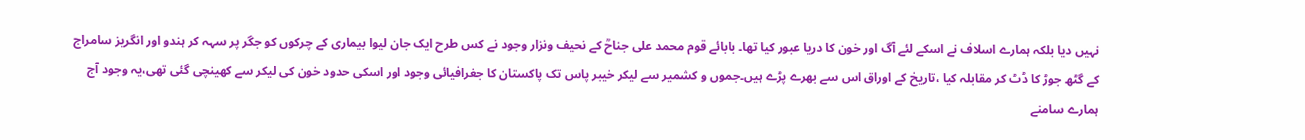نہیں دیا بلکہ ہمارے اسلاف نے اسکے لئے آگ اور خون کا دریا عبور کیا تھا۔ بابائے قوم محمد علی جناحؒ کے نحیف ونزار وجود نے کس طرح ایک جان لیوا بیماری کے چرکوں کو جگر پر سہہ کر ہندو اور انگریز سامراج کے گٹھ جوڑ کا ڈٹ کر مقابلہ کیا ،تاریخ کے اوراق اس سے بھرے پڑے ہیں۔جموں و کشمیر سے لیکر خیبر پاس تک پاکستان کا جغرافیائی وجود اور اسکی حدود خون کی لیکر سے کھینچی گئی تھی،یہ وجود آج ہمارے سامنے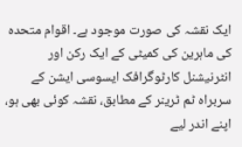ایک نقشہ کی صورت موجود ہے۔ اقوام متحدہ کی ماہرین کی کمیٹی کے ایک رکن اور انٹرنیشنل کارٹوگرافک ایسوسی ایشن کے سربراہ ٹم ٹرینر کے مطابق، نقشہ کوئی بھی ہو، اپنے اندر لیے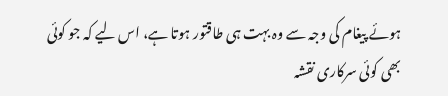ہوئے پیغام کی وجہ سے وہ بہت ہی طاقتور ہوتا ہے، اس لیے کہ جو کوئی بھی کوئی سرکاری نقشہ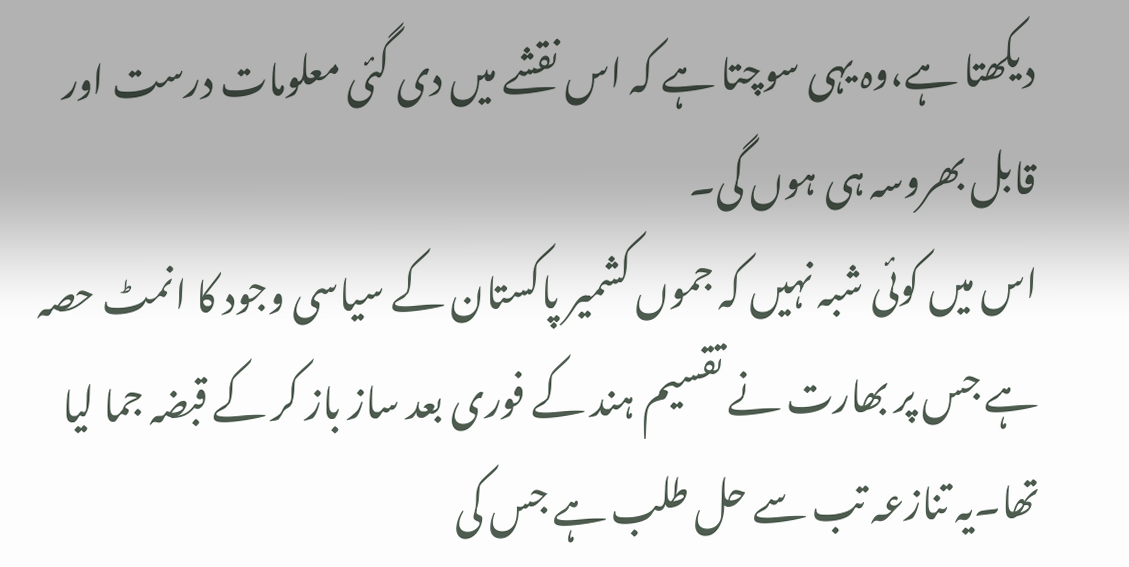دیکھتا ہے،وہ یہی سوچتا ہے کہ اس نقشے میں دی گئی معلومات درست اور قابل بھروسہ ہی ہوں گی۔
اس میں کوئی شبہ نہیں کہ جموں کشمیر پاکستان کے سیاسی وجود کا انمٹ حصہ ہے جس پر بھارت نے تقسیم ہند کے فوری بعد ساز باز کر کے قبضہ جما لیا تھا۔یہ تنازعہ تب سے حل طلب ہے جس کی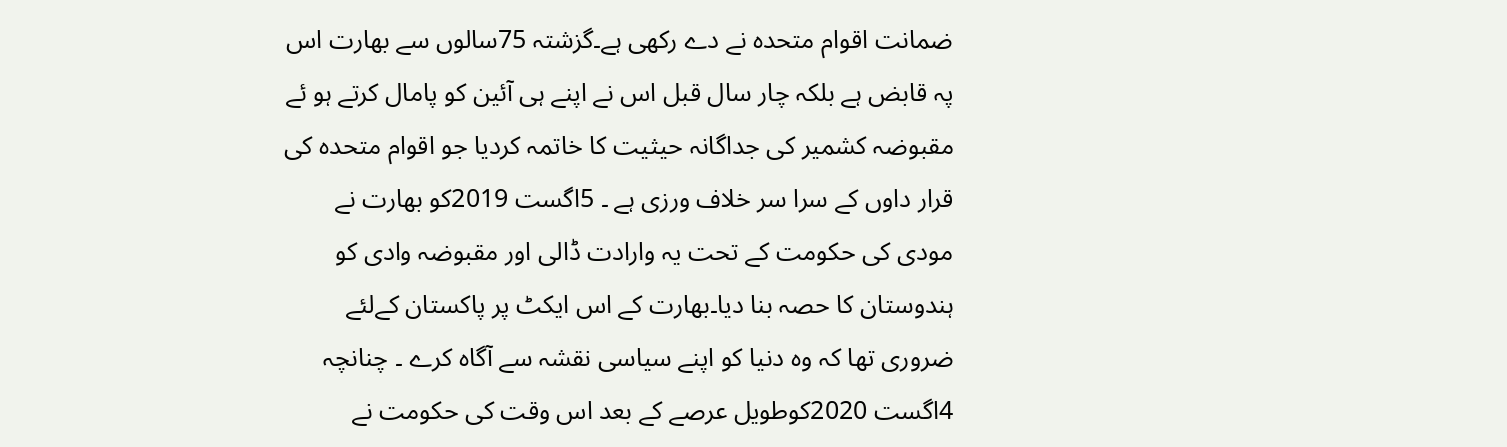ضمانت اقوام متحدہ نے دے رکھی ہے۔گزشتہ 75سالوں سے بھارت اس پہ قابض ہے بلکہ چار سال قبل اس نے اپنے ہی آئین کو پامال کرتے ہو ئے مقبوضہ کشمیر کی جداگانہ حیثیت کا خاتمہ کردیا جو اقوام متحدہ کی قرار داوں کے سرا سر خلاف ورزی ہے ۔ 5اگست 2019کو بھارت نے مودی کی حکومت کے تحت یہ وارادت ڈالی اور مقبوضہ وادی کو ہندوستان کا حصہ بنا دیا۔بھارت کے اس ایکٹ پر پاکستان کےلئے ضروری تھا کہ وہ دنیا کو اپنے سیاسی نقشہ سے آگاہ کرے ۔ چنانچہ 4اگست 2020کوطویل عرصے کے بعد اس وقت کی حکومت نے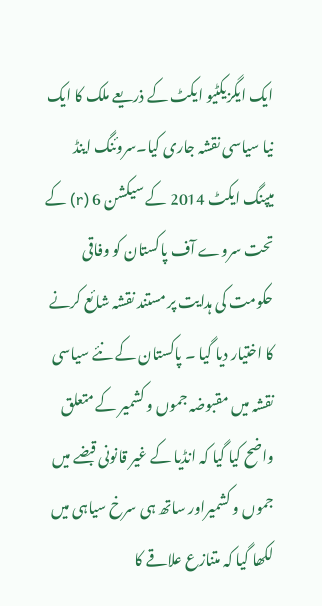ایک ایگزیکٹیو ایکٹ کے ذریعے ملک کا ایک نیا سیاسی نقشہ جاری کیا۔سروئنگ اینڈ میپنگ ایکٹ 2014 کے سیکشن 6 (r) کے تحت سروے آف پاکستان کو وفاقی حکومت کی ہدایت پر مستند نقشہ شائع کرنے کا اختیار دیا گیا ۔ پاکستان کے نئے سیاسی نقشہ میں مقبوضہ جموں و کشمیر کے متعلق واضح کیا گیا کہ انڈیا کے غیر قانونی قبضے میں جموں و کشمیراور ساتھ ہی سرخ سیاہی میں لکھا گیا کہ متنازع علاقے کا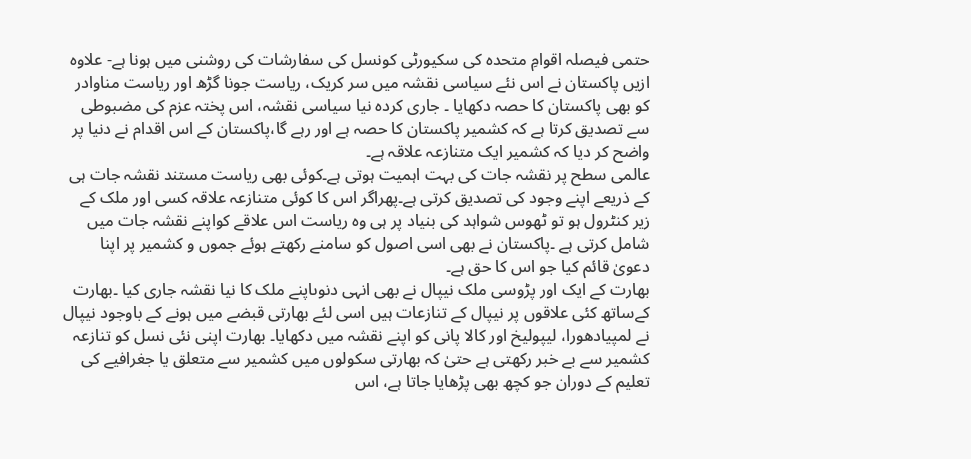حتمی فیصلہ اقوامِ متحدہ کی سکیورٹی کونسل کی سفارشات کی روشنی میں ہونا ہے- علاوہ ازیں پاکستان نے اس نئے سیاسی نقشہ میں سر کریک، ریاست جونا گڑھ اور ریاست مناوادر کو بھی پاکستان کا حصہ دکھایا ۔ جاری کردہ نیا سیاسی نقشہ، اس پختہ عزم کی مضبوطی سے تصدیق کرتا ہے کہ کشمیر پاکستان کا حصہ ہے اور رہے گا،پاکستان کے اس اقدام نے دنیا پر واضح کر دیا کہ کشمیر ایک متنازعہ علاقہ ہے۔
عالمی سطح پر نقشہ جات کی بہت اہمیت ہوتی ہے۔کوئی بھی ریاست مستند نقشہ جات ہی کے ذریعے اپنے وجود کی تصدیق کرتی ہے۔پھراگر اس کا کوئی متنازعہ علاقہ کسی اور ملک کے زیر کنٹرول ہو تو ٹھوس شواہد کی بنیاد پر ہی وہ ریاست اس علاقے کواپنے نقشہ جات میں شامل کرتی ہے ۔پاکستان نے بھی اسی اصول کو سامنے رکھتے ہوئے جموں و کشمیر پر اپنا دعویٰ قائم کیا جو اس کا حق ہے۔
بھارت کے ایک اور پڑوسی ملک نیپال نے بھی انہی دنوںاپنے ملک کا نیا نقشہ جاری کیا ۔بھارت کےساتھ کئی علاقوں پر نیپال کے تنازعات ہیں اسی لئے بھارتی قبضے میں ہونے کے باوجود نیپال نے لمپیادھورا، لیپولیخ اور کالا پانی کو اپنے نقشہ میں دکھایا۔ بھارت اپنی نئی نسل کو تنازعہ کشمیر سے بے خبر رکھتی ہے حتیٰ کہ بھارتی سکولوں میں کشمیر سے متعلق یا جغرافیے کی تعلیم کے دوران جو کچھ بھی پڑھایا جاتا ہے، اس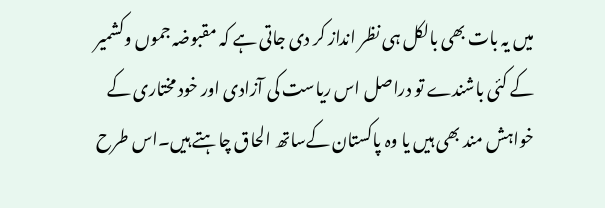میں یہ بات بھی بالکل ہی نظر انداز کر دی جاتی ہے کہ مقبوضہ جموں وکشمیر کے کئی باشندے تو دراصل اس ریاست کی آزادی اور خود مختاری کے خواہش مند بھی ہیں یا وہ پاکستان کےساتھ الحاق چاہتے ہیں۔اس طرح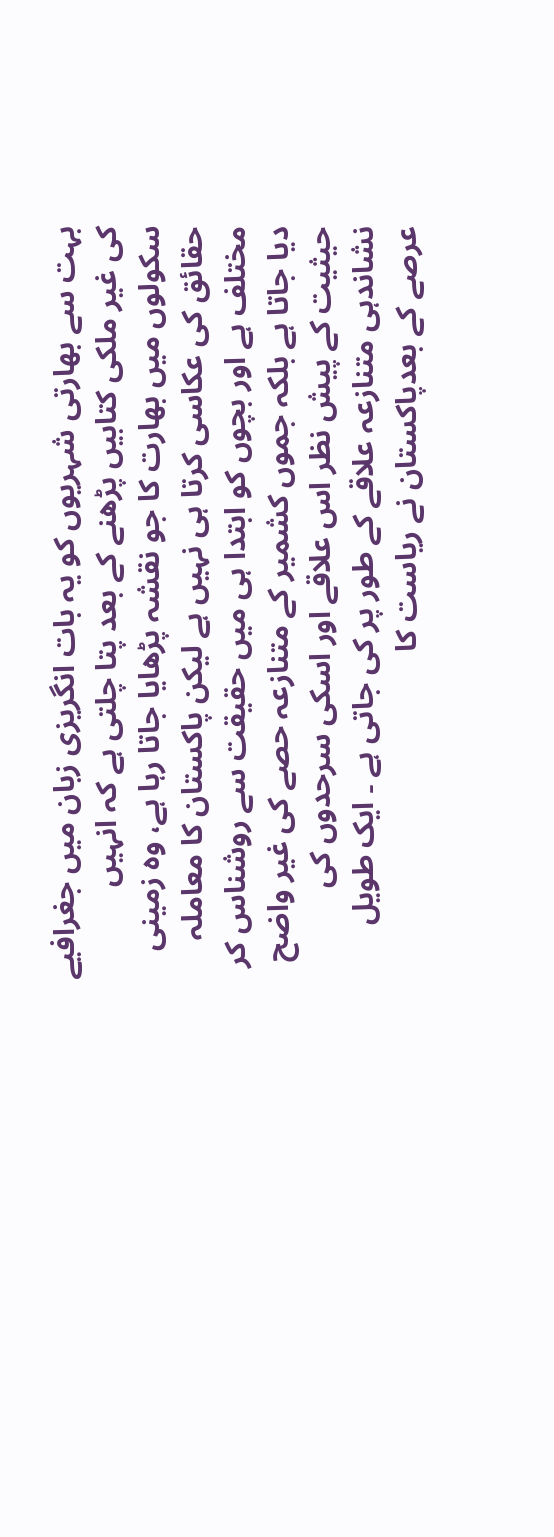بہت سے بھارتی شہریوں کو یہ بات انگریزی زبان میں جغرافیے کی غیر ملکی کتابیں پڑھنے کے بعد پتا چلتی ہے کہ انہیں سکولوں میں بھارت کا جو نقشہ پڑھایا جاتا رہا ہے، وہ زمینی حقائق کی عکاسی کرتا ہی نہیں ہے لیکن پاکستان کا معاملہ مختلف ہے اور بچوں کو ابتدا ہی میں حقیقت سے روشناس کر دیا جاتا ہے بلکہ جموں کشمیر کے متنازعہ حصے کی غیر واضح حیثیت کے پیش نظر اس علاقے اور اسکی سرحدوں کی نشاندہی متنازعہ علاقے کے طور پر کی جاتی ہے ۔ ایک طویل عرصے کے بعدپاکستان نے ریاست کا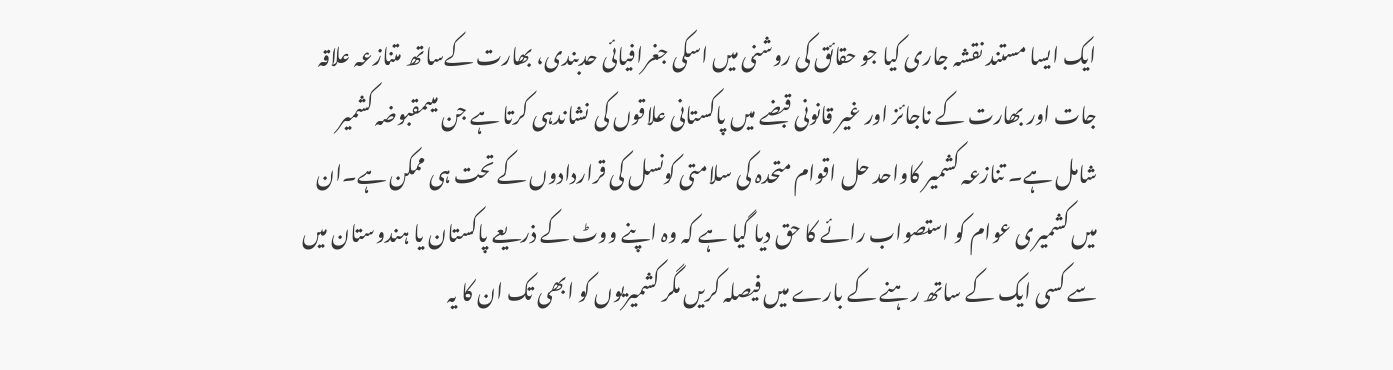ایک ایسا مستند نقشہ جاری کیا جو حقائق کی روشنی میں اسکی جغرافیائی حدبندی، بھارت کےساتھ متنازعہ علاقہ جات اور بھارت کے ناجائز اور غیر قانونی قبضے میں پاکستانی علاقوں کی نشاندہی کرتا ہے جن میںمقبوضہ کشمیر شامل ہے۔ تنازعہ کشمیر کاواحد حل اقوام متحدہ کی سلامتی کونسل کی قراردادوں کے تحت ہی ممکن ہے۔ان میں کشمیری عوام کو استصواب رائے کا حق دیا گیا ہے کہ وہ اپنے ووٹ کے ذریعے پاکستان یا ہندوستان میں سے کسی ایک کے ساتھ رہنے کے بارے میں فیصلہ کریں مگر کشمیریوں کو ابھی تک ان کا یہ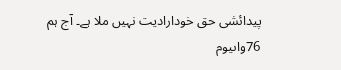پیدائشی حق خودارادیت نہیں ملا ہے۔ آج ہم 76واںیوم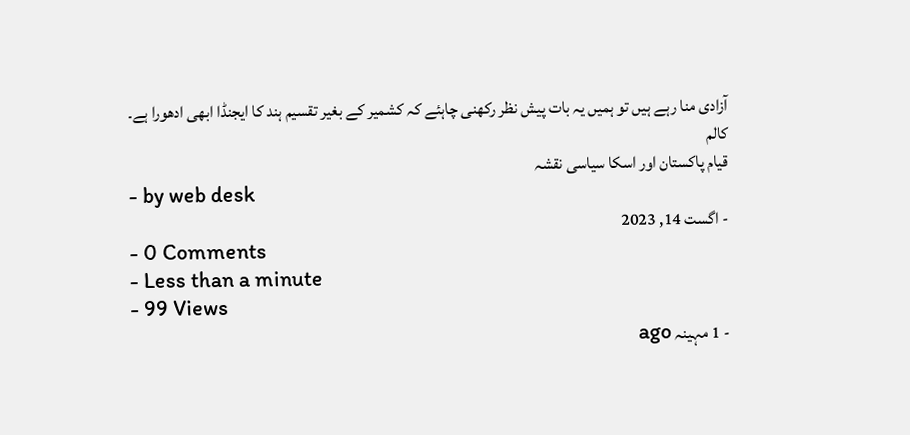آزادی منا رہے ہیں تو ہمیں یہ بات پیش نظر رکھنی چاہئے کہ کشمیر کے بغیر تقسیم ہند کا ایجنڈا ابھی ادھورا ہے۔
کالم
قیام پاکستان اور اسکا سیاسی نقشہ
- by web desk
- اگست 14, 2023
- 0 Comments
- Less than a minute
- 99 Views
- 1 مہینہ ago